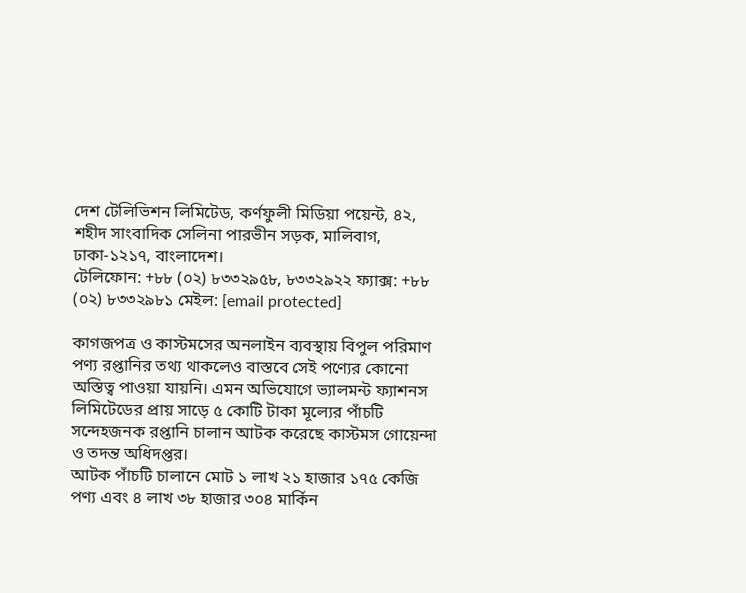দেশ টেলিভিশন লিমিটেড, কর্ণফুলী মিডিয়া পয়েন্ট, ৪২, শহীদ সাংবাদিক সেলিনা পারভীন সড়ক, মালিবাগ, ঢাকা-১২১৭, বাংলাদেশ।
টেলিফোন: +৮৮ (০২) ৮৩৩২৯৫৮, ৮৩৩২৯২২ ফ্যাক্স: +৮৮ (০২) ৮৩৩২৯৮১ মেইল: [email protected]

কাগজপত্র ও কাস্টমসের অনলাইন ব্যবস্থায় বিপুল পরিমাণ পণ্য রপ্তানির তথ্য থাকলেও বাস্তবে সেই পণ্যের কোনো অস্তিত্ব পাওয়া যায়নি। এমন অভিযোগে ভ্যালমন্ট ফ্যাশনস লিমিটেডের প্রায় সাড়ে ৫ কোটি টাকা মূল্যের পাঁচটি সন্দেহজনক রপ্তানি চালান আটক করেছে কাস্টমস গোয়েন্দা ও তদন্ত অধিদপ্তর।
আটক পাঁচটি চালানে মোট ১ লাখ ২১ হাজার ১৭৫ কেজি পণ্য এবং ৪ লাখ ৩৮ হাজার ৩০৪ মার্কিন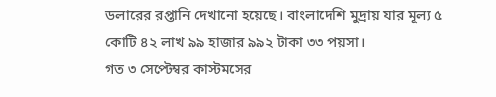ডলারের রপ্তানি দেখানো হয়েছে। বাংলাদেশি মুদ্রায় যার মূল্য ৫ কোটি ৪২ লাখ ৯৯ হাজার ৯৯২ টাকা ৩৩ পয়সা।
গত ৩ সেপ্টেম্বর কাস্টমসের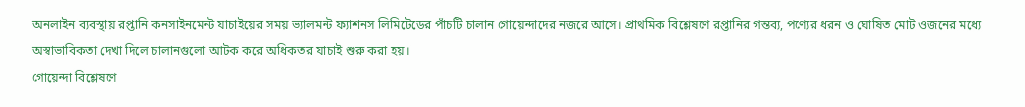অনলাইন ব্যবস্থায় রপ্তানি কনসাইনমেন্ট যাচাইয়ের সময় ভ্যালমন্ট ফ্যাশনস লিমিটেডের পাঁচটি চালান গোয়েন্দাদের নজরে আসে। প্রাথমিক বিশ্লেষণে রপ্তানির গন্তব্য, পণ্যের ধরন ও ঘোষিত মোট ওজনের মধ্যে অস্বাভাবিকতা দেখা দিলে চালানগুলো আটক করে অধিকতর যাচাই শুরু করা হয়।
গোয়েন্দা বিশ্লেষণে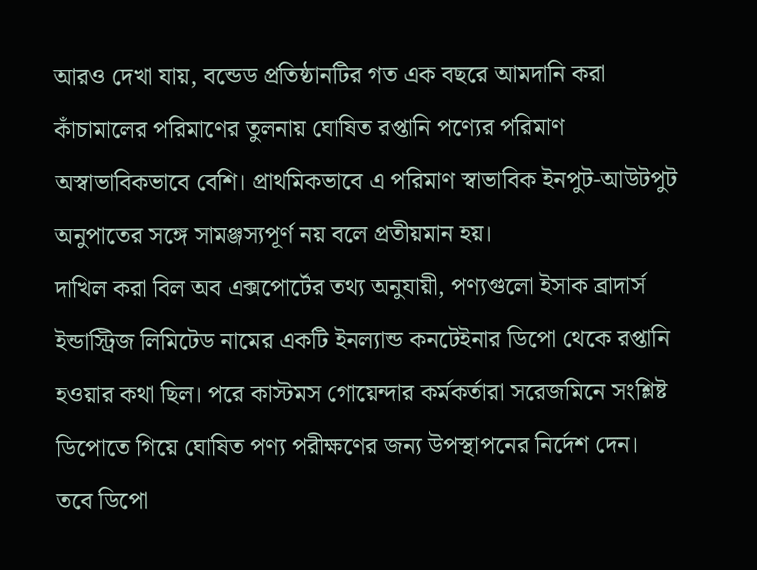আরও দেখা যায়, বন্ডেড প্রতিষ্ঠানটির গত এক বছরে আমদানি করা কাঁচামালের পরিমাণের তুলনায় ঘোষিত রপ্তানি পণ্যের পরিমাণ অস্বাভাবিকভাবে বেশি। প্রাথমিকভাবে এ পরিমাণ স্বাভাবিক ইনপুট-আউটপুট অনুপাতের সঙ্গে সামঞ্জস্যপূর্ণ নয় বলে প্রতীয়মান হয়।
দাখিল করা বিল অব এক্সপোর্টের তথ্য অনুযায়ী, পণ্যগুলো ইসাক ব্রাদার্স ইন্ডাস্ট্রিজ লিমিটেড নামের একটি ইনল্যান্ড কনটেইনার ডিপো থেকে রপ্তানি হওয়ার কথা ছিল। পরে কাস্টমস গোয়েন্দার কর্মকর্তারা সরেজমিনে সংশ্লিষ্ট ডিপোতে গিয়ে ঘোষিত পণ্য পরীক্ষণের জন্য উপস্থাপনের নির্দেশ দেন।
তবে ডিপো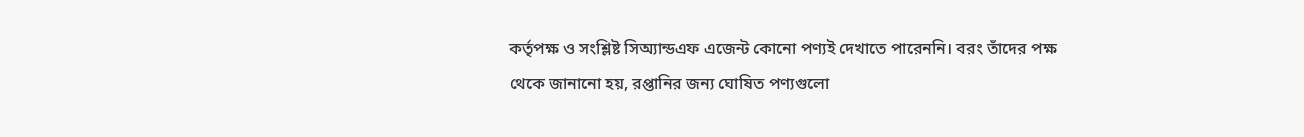কর্তৃপক্ষ ও সংশ্লিষ্ট সিঅ্যান্ডএফ এজেন্ট কোনো পণ্যই দেখাতে পারেননি। বরং তাঁদের পক্ষ থেকে জানানো হয়, রপ্তানির জন্য ঘোষিত পণ্যগুলো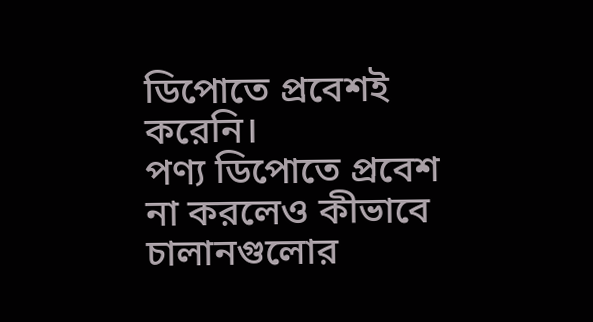ডিপোতে প্রবেশই করেনি।
পণ্য ডিপোতে প্রবেশ না করলেও কীভাবে চালানগুলোর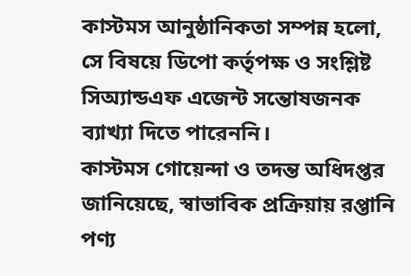কাস্টমস আনুষ্ঠানিকতা সম্পন্ন হলো, সে বিষয়ে ডিপো কর্তৃপক্ষ ও সংশ্লিষ্ট সিঅ্যান্ডএফ এজেন্ট সন্তোষজনক ব্যাখ্যা দিতে পারেননি।
কাস্টমস গোয়েন্দা ও তদন্ত অধিদপ্তর জানিয়েছে, স্বাভাবিক প্রক্রিয়ায় রপ্তানি পণ্য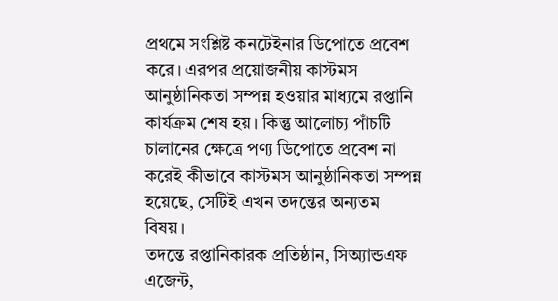প্রথমে সংশ্লিষ্ট কনটেইনার ডিপোতে প্রবেশ করে। এরপর প্রয়োজনীয় কাস্টমস আনুষ্ঠানিকতা সম্পন্ন হওয়ার মাধ্যমে রপ্তানি কার্যক্রম শেষ হয়। কিন্তু আলোচ্য পাঁচটি চালানের ক্ষেত্রে পণ্য ডিপোতে প্রবেশ না করেই কীভাবে কাস্টমস আনুষ্ঠানিকতা সম্পন্ন হয়েছে, সেটিই এখন তদন্তের অন্যতম বিষয়।
তদন্তে রপ্তানিকারক প্রতিষ্ঠান, সিঅ্যান্ডএফ এজেন্ট,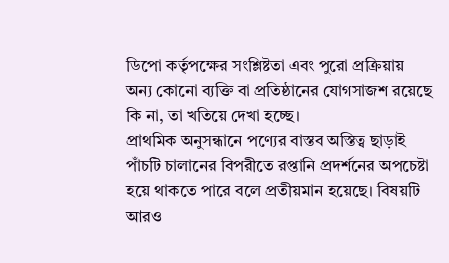ডিপো কর্তৃপক্ষের সংশ্লিষ্টতা এবং পুরো প্রক্রিয়ায় অন্য কোনো ব্যক্তি বা প্রতিষ্ঠানের যোগসাজশ রয়েছে কি না, তা খতিয়ে দেখা হচ্ছে।
প্রাথমিক অনুসন্ধানে পণ্যের বাস্তব অস্তিত্ব ছাড়াই পাঁচটি চালানের বিপরীতে রপ্তানি প্রদর্শনের অপচেষ্টা হয়ে থাকতে পারে বলে প্রতীয়মান হয়েছে। বিষয়টি আরও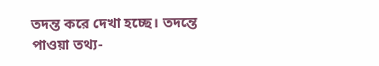তদন্ত করে দেখা হচ্ছে। তদন্তে পাওয়া তথ্য-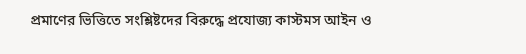প্রমাণের ভিত্তিতে সংশ্লিষ্টদের বিরুদ্ধে প্রযোজ্য কাস্টমস আইন ও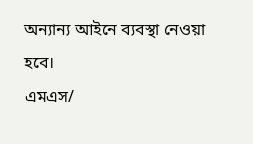অন্যান্য আইনে ব্যবস্থা নেওয়া হবে।
এমএস/